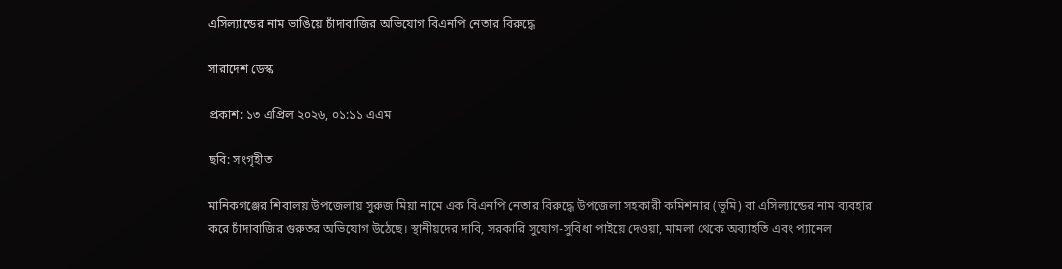এসিল্যান্ডের নাম ভাঙিয়ে চাঁদাবাজির অভিযোগ বিএনপি নেতার বিরুদ্ধে

সারাদেশ ডেস্ক

প্রকাশ: ১৩ এপ্রিল ২০২৬, ০১:১১ এএম

ছবি: সংগৃহীত

মানিকগঞ্জের শিবালয় উপজেলায় সুরুজ মিয়া নামে এক বিএনপি নেতার বিরুদ্ধে উপজেলা সহকারী কমিশনার (ভূমি) বা এসিল্যান্ডের নাম ব্যবহার করে চাঁদাবাজির গুরুতর অভিযোগ উঠেছে। স্থানীয়দের দাবি, সরকারি সুযোগ-সুবিধা পাইয়ে দেওয়া, মামলা থেকে অব্যাহতি এবং প্যানেল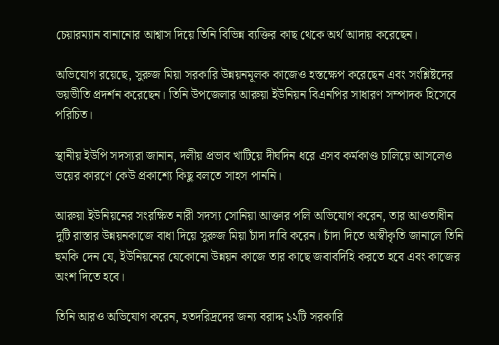চেয়ারম্যান বানানোর আশ্বাস দিয়ে তিনি বিভিন্ন ব্যক্তির কাছ থেকে অর্থ আদায় করেছেন।

অভিযোগ রয়েছে, সুরুজ মিয়া সরকারি উন্নয়নমূলক কাজেও হস্তক্ষেপ করেছেন এবং সংশ্লিষ্টদের ভয়ভীতি প্রদর্শন করেছেন। তিনি উপজেলার আরুয়া ইউনিয়ন বিএনপির সাধারণ সম্পাদক হিসেবে পরিচিত।

স্থানীয় ইউপি সদস্যরা জানান, দলীয় প্রভাব খাটিয়ে দীর্ঘদিন ধরে এসব কর্মকাণ্ড চালিয়ে আসলেও ভয়ের কারণে কেউ প্রকাশ্যে কিছু বলতে সাহস পাননি।

আরুয়া ইউনিয়নের সংরক্ষিত নারী সদস্য সোনিয়া আক্তার পলি অভিযোগ করেন, তার আওতাধীন দুটি রাস্তার উন্নয়নকাজে বাধা দিয়ে সুরুজ মিয়া চাঁদা দাবি করেন। চাঁদা দিতে অস্বীকৃতি জানালে তিনি হুমকি দেন যে, ইউনিয়নের যেকোনো উন্নয়ন কাজে তার কাছে জবাবদিহি করতে হবে এবং কাজের অংশ দিতে হবে।

তিনি আরও অভিযোগ করেন, হতদরিদ্রদের জন্য বরাদ্দ ১২টি সরকারি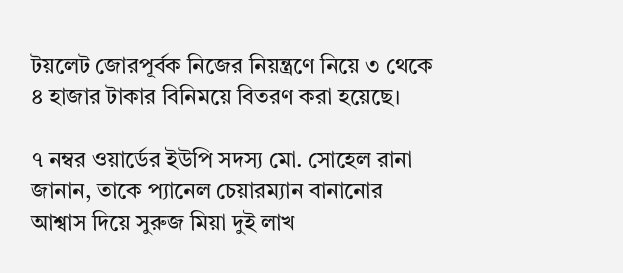টয়লেট জোরপূর্বক নিজের নিয়ন্ত্রণে নিয়ে ৩ থেকে ৪ হাজার টাকার বিনিময়ে বিতরণ করা হয়েছে।

৭ নম্বর ওয়ার্ডের ইউপি সদস্য মো. সোহেল রানা জানান, তাকে প্যানেল চেয়ারম্যান বানানোর আশ্বাস দিয়ে সুরুজ মিয়া দুই লাখ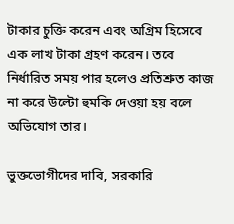টাকার চুক্তি করেন এবং অগ্রিম হিসেবে এক লাখ টাকা গ্রহণ করেন। তবে নির্ধারিত সময় পার হলেও প্রতিশ্রুত কাজ না করে উল্টো হুমকি দেওয়া হয় বলে অভিযোগ তার।

ভুক্তভোগীদের দাবি, সরকারি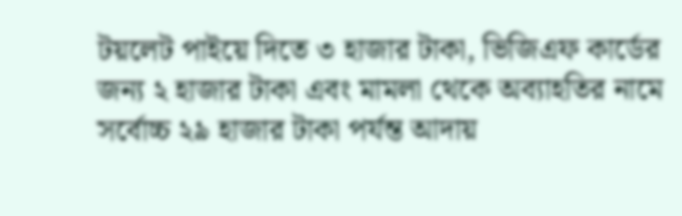টয়লেট পাইয়ে দিতে ৩ হাজার টাকা, ভিজিএফ কার্ডের জন্য ২ হাজার টাকা এবং মামলা থেকে অব্যাহতির নামে সর্বোচ্চ ২৯ হাজার টাকা পর্যন্ত আদায়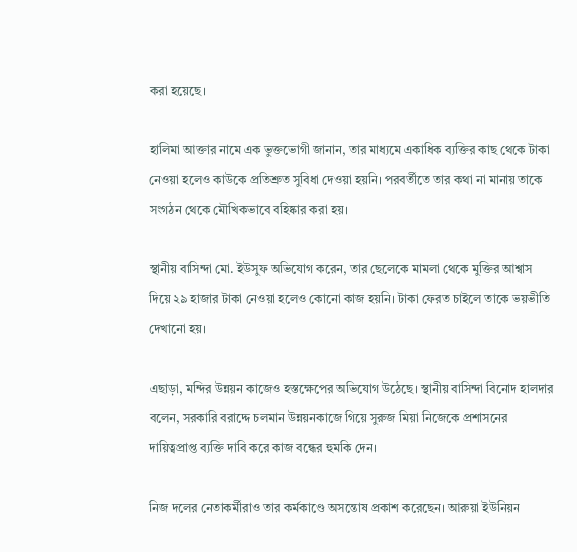করা হয়েছে।

হালিমা আক্তার নামে এক ভুক্তভোগী জানান, তার মাধ্যমে একাধিক ব্যক্তির কাছ থেকে টাকা নেওয়া হলেও কাউকে প্রতিশ্রুত সুবিধা দেওয়া হয়নি। পরবর্তীতে তার কথা না মানায় তাকে সংগঠন থেকে মৌখিকভাবে বহিষ্কার করা হয়।

স্থানীয় বাসিন্দা মো. ইউসুফ অভিযোগ করেন, তার ছেলেকে মামলা থেকে মুক্তির আশ্বাস দিয়ে ২৯ হাজার টাকা নেওয়া হলেও কোনো কাজ হয়নি। টাকা ফেরত চাইলে তাকে ভয়ভীতি দেখানো হয়।

এছাড়া, মন্দির উন্নয়ন কাজেও হস্তক্ষেপের অভিযোগ উঠেছে। স্থানীয় বাসিন্দা বিনোদ হালদার বলেন, সরকারি বরাদ্দে চলমান উন্নয়নকাজে গিয়ে সুরুজ মিয়া নিজেকে প্রশাসনের দায়িত্বপ্রাপ্ত ব্যক্তি দাবি করে কাজ বন্ধের হুমকি দেন।

নিজ দলের নেতাকর্মীরাও তার কর্মকাণ্ডে অসন্তোষ প্রকাশ করেছেন। আরুয়া ইউনিয়ন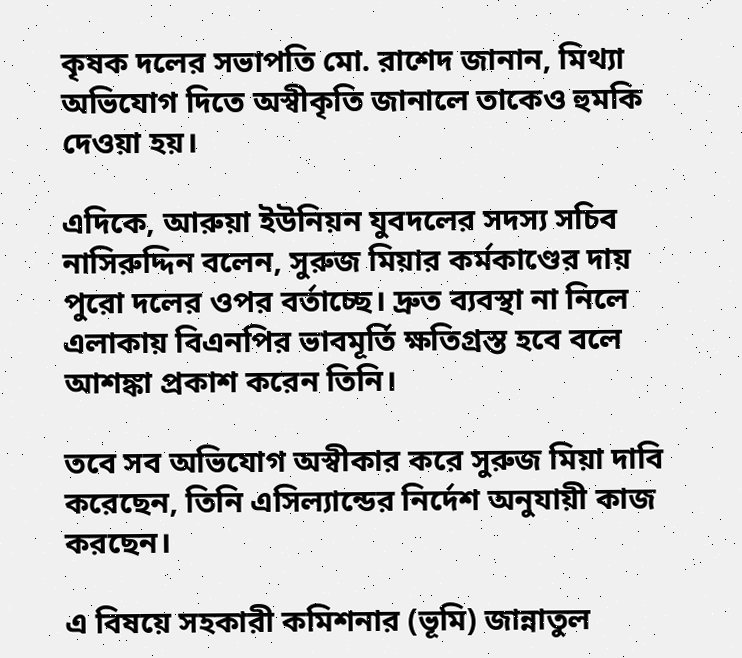কৃষক দলের সভাপতি মো. রাশেদ জানান, মিথ্যা অভিযোগ দিতে অস্বীকৃতি জানালে তাকেও হুমকি দেওয়া হয়।

এদিকে, আরুয়া ইউনিয়ন যুবদলের সদস্য সচিব নাসিরুদ্দিন বলেন, সুরুজ মিয়ার কর্মকাণ্ডের দায় পুরো দলের ওপর বর্তাচ্ছে। দ্রুত ব্যবস্থা না নিলে এলাকায় বিএনপির ভাবমূর্তি ক্ষতিগ্রস্ত হবে বলে আশঙ্কা প্রকাশ করেন তিনি।

তবে সব অভিযোগ অস্বীকার করে সুরুজ মিয়া দাবি করেছেন, তিনি এসিল্যান্ডের নির্দেশ অনুযায়ী কাজ করছেন।

এ বিষয়ে সহকারী কমিশনার (ভূমি) জান্নাতুল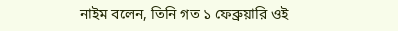নাইম বলেন, তিনি গত ১ ফেব্রুয়ারি ওই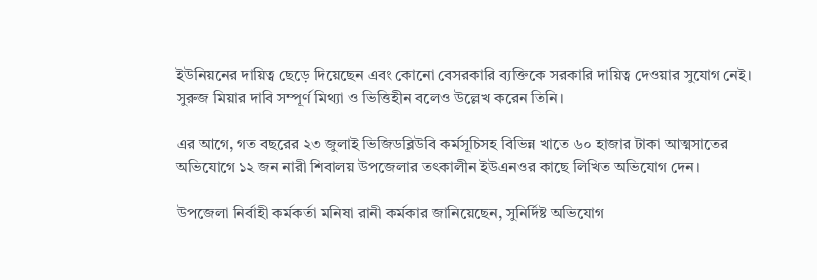ইউনিয়নের দায়িত্ব ছেড়ে দিয়েছেন এবং কোনো বেসরকারি ব্যক্তিকে সরকারি দায়িত্ব দেওয়ার সুযোগ নেই। সুরুজ মিয়ার দাবি সম্পূর্ণ মিথ্যা ও ভিত্তিহীন বলেও উল্লেখ করেন তিনি।

এর আগে, গত বছরের ২৩ জুলাই ভিজিডব্লিউবি কর্মসূচিসহ বিভিন্ন খাতে ৬০ হাজার টাকা আত্মসাতের অভিযোগে ১২ জন নারী শিবালয় উপজেলার তৎকালীন ইউএনওর কাছে লিখিত অভিযোগ দেন।

উপজেলা নির্বাহী কর্মকর্তা মনিষা রানী কর্মকার জানিয়েছেন, সুনির্দিষ্ট অভিযোগ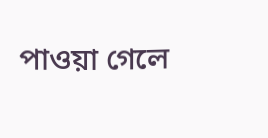পাওয়া গেলে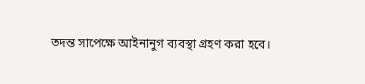তদন্ত সাপেক্ষে আইনানুগ ব্যবস্থা গ্রহণ করা হবে।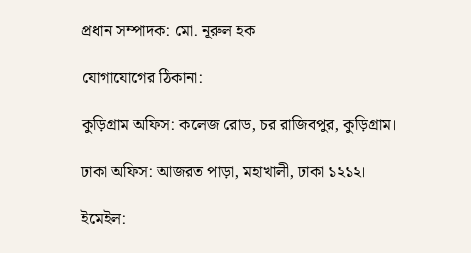প্রধান সম্পাদক: মো. নূরুল হক

যোগাযোগের ঠিকানা:

কুড়িগ্রাম অফিস: কলেজ রোড, চর রাজিবপুর, কুড়িগ্রাম।

ঢাকা অফিস: আজরত পাড়া, মহাখালী, ঢাকা ১২১২।

ইমেইল: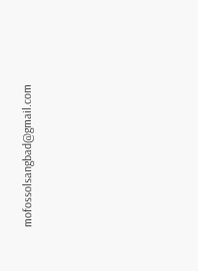mofossolsangbad@gmail.com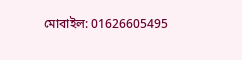মোবাইল: 01626605495